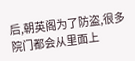后,朝英阁为了防盗,很多院门都会从里面上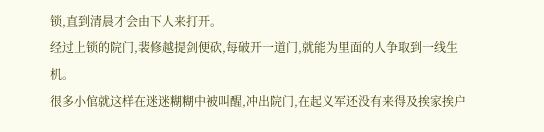锁,直到清晨才会由下人来打开。
经过上锁的院门,裴修越提剑便砍,每破开一道门,就能为里面的人争取到一线生机。
很多小倌就这样在迷迷糊糊中被叫醒,冲出院门,在起义军还没有来得及挨家挨户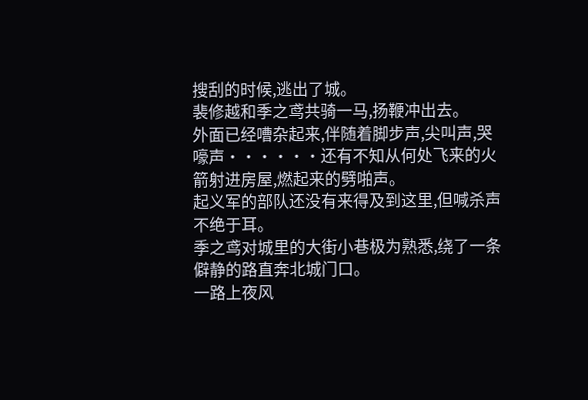搜刮的时候,逃出了城。
裴修越和季之鸢共骑一马,扬鞭冲出去。
外面已经嘈杂起来,伴随着脚步声,尖叫声,哭嚎声······还有不知从何处飞来的火箭射进房屋,燃起来的劈啪声。
起义军的部队还没有来得及到这里,但喊杀声不绝于耳。
季之鸢对城里的大街小巷极为熟悉,绕了一条僻静的路直奔北城门口。
一路上夜风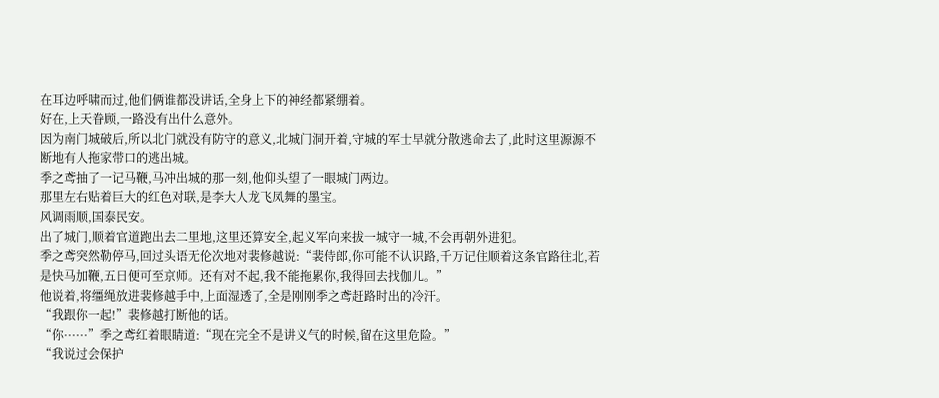在耳边呼啸而过,他们俩谁都没讲话,全身上下的神经都紧绷着。
好在,上天眷顾,一路没有出什么意外。
因为南门城破后,所以北门就没有防守的意义,北城门洞开着,守城的军士早就分散逃命去了,此时这里源源不断地有人拖家带口的逃出城。
季之鸢抽了一记马鞭,马冲出城的那一刻,他仰头望了一眼城门两边。
那里左右贴着巨大的红色对联,是李大人龙飞凤舞的墨宝。
风调雨顺,国泰民安。
出了城门,顺着官道跑出去二里地,这里还算安全,起义军向来拔一城守一城,不会再朝外进犯。
季之鸢突然勒停马,回过头语无伦次地对裴修越说:“裴侍郎,你可能不认识路,千万记住顺着这条官路往北,若是快马加鞭,五日便可至京师。还有对不起,我不能拖累你,我得回去找伽儿。”
他说着,将缰绳放进裴修越手中,上面湿透了,全是刚刚季之鸢赶路时出的冷汗。
“我跟你一起!”裴修越打断他的话。
“你······”季之鸢红着眼睛道:“现在完全不是讲义气的时候,留在这里危险。”
“我说过会保护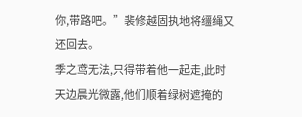你,带路吧。”裴修越固执地将缰绳又还回去。
季之鸢无法,只得带着他一起走,此时天边晨光微露,他们顺着绿树遮掩的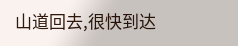山道回去,很快到达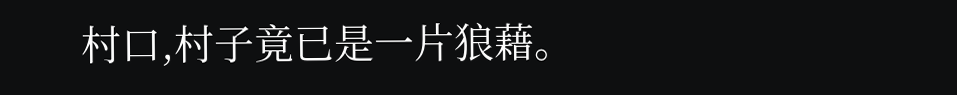村口,村子竟已是一片狼藉。